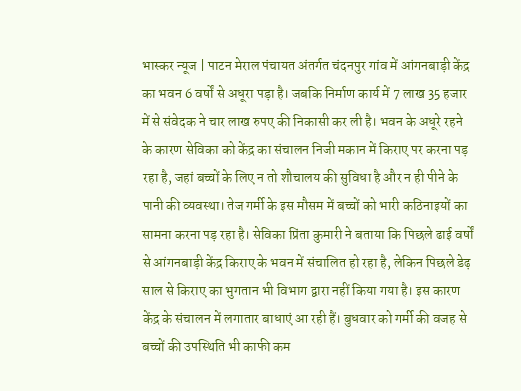भास्कर न्यूज | पाटन मेराल पंचायत अंतर्गत चंदनपुर गांव में आंगनबाड़ी केंद्र का भवन 6 वर्षों से अधूरा पड़ा है। जबकि निर्माण कार्य में 7 लाख 35 हजार में से संवेदक ने चार लाख रुपए की निकासी कर ली है। भवन के अधूरे रहने के कारण सेविका को केंद्र का संचालन निजी मकान में किराए पर करना पड़ रहा है, जहां बच्चों के लिए न तो शौचालय की सुविधा है और न ही पीने के पानी की व्यवस्था। तेज गर्मी के इस मौसम में बच्चों को भारी कठिनाइयों का सामना करना पड़ रहा है। सेविका प्रिंता कुमारी ने बताया कि पिछले ढाई वर्षों से आंगनबाड़ी केंद्र किराए के भवन में संचालित हो रहा है, लेकिन पिछले डेढ़ साल से किराए का भुगतान भी विभाग द्वारा नहीं किया गया है। इस कारण केंद्र के संचालन में लगातार बाधाएं आ रही हैं। बुधवार को गर्मी की वजह से बच्चों की उपस्थिति भी काफी कम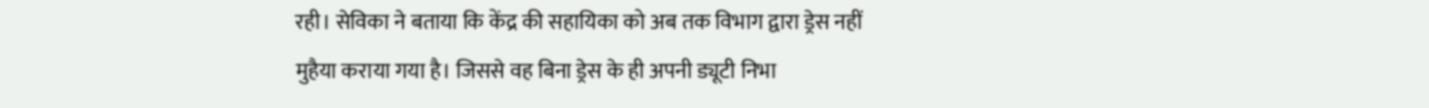रही। सेविका ने बताया कि केंद्र की सहायिका को अब तक विभाग द्वारा ड्रेस नहीं मुहैया कराया गया है। जिससे वह बिना ड्रेस के ही अपनी ड्यूटी निभा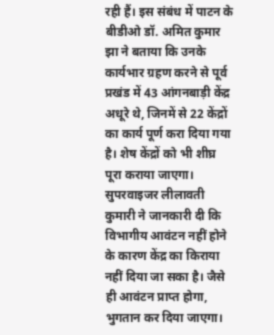रही हैं। इस संबंध में पाटन के बीडीओ डॉ. अमित कुमार झा ने बताया कि उनके कार्यभार ग्रहण करने से पूर्व प्रखंड में 43 आंगनबाड़ी केंद्र अधूरे थे, जिनमें से 22 केंद्रों का कार्य पूर्ण करा दिया गया है। शेष केंद्रों को भी शीघ्र पूरा कराया जाएगा। सुपरवाइजर लीलावती कुमारी ने जानकारी दी कि विभागीय आवंटन नहीं होने के कारण केंद्र का किराया नहीं दिया जा सका है। जैसे ही आवंटन प्राप्त होगा, भुगतान कर दिया जाएगा।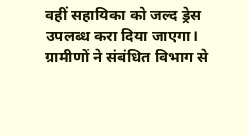वहीं सहायिका को जल्द ड्रेस उपलब्ध करा दिया जाएगा। ग्रामीणों ने संबंधित विभाग से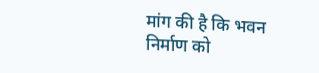मांग की है कि भवन निर्माण को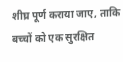शीघ्र पूर्ण कराया जाए, ताकि बच्चों को एक सुरक्षित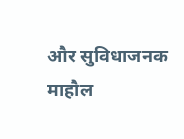और सुविधाजनक माहौल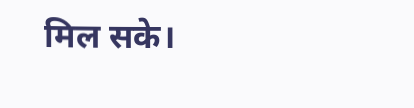मिल सके।